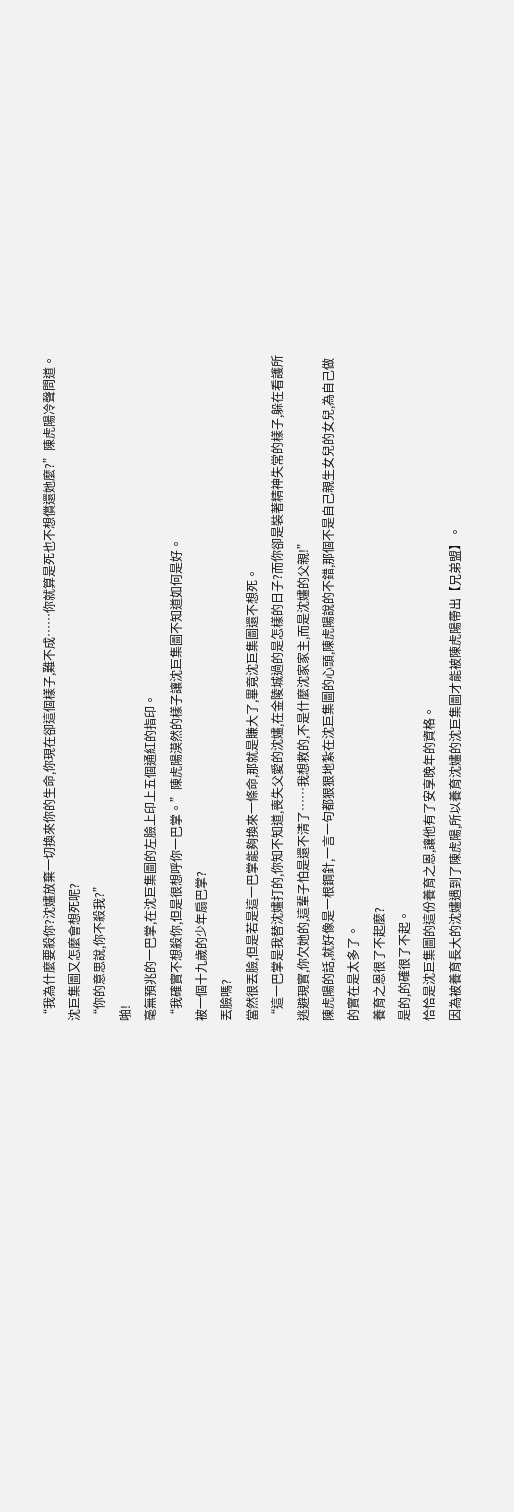“我為什麼要殺你?沈嫿放棄一切換來你的生命,你現在卻這個樣子,難不成……你就算是死也不想償還她麼?”陳虎陽冷聲問道。
沈巨集圖又怎麼會想死呢?
“你的意思說,你不殺我?”
啪!
毫無預兆的一巴掌,在沈巨集圖的左臉上印上五個通紅的指印。
“我確實不想殺你,但是很想呼你一巴掌。”陳虎陽漠然的樣子讓沈巨集圖不知道如何是好。
被一個十九歲的少年扇巴掌?
丟臉嗎?
當然很丟臉,但是若是這一巴掌能夠換來一條命,那就是賺大了,畢竟沈巨集圖還不想死。
“這一巴掌是我替沈嫿打的,你知不知道,喪失父愛的沈嫿,在金陵城過的是怎樣的日子?而你卻是裝著精神失常的樣子,躲在看護所逃避現實,你欠她的,這輩子怕是還不清了……我想救的,不是什麼沈家家主,而是沈嫿的父親!”
陳虎陽的話,就好像是一根鋼針,一言一句都狠狠地紮在沈巨集圖的心頭,陳虎陽說的不錯,那個不是自己親生女兒的女兒,為自己做的實在是太多了。
養育之恩很了不起麼?
是的,的確很了不起。
恰恰是沈巨集圖的這份養育之恩,讓他有了安享晚年的資格。
因為被養育長大的沈嫿遇到了陳虎陽,所以養育沈嫿的沈巨集圖才能被陳虎陽帶出【兄弟盟】。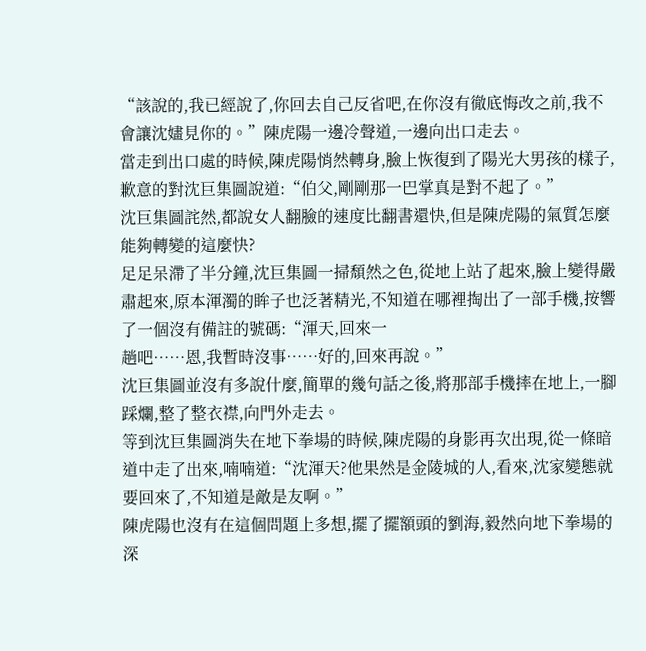“該說的,我已經說了,你回去自己反省吧,在你沒有徹底悔改之前,我不會讓沈嫿見你的。”陳虎陽一邊冷聲道,一邊向出口走去。
當走到出口處的時候,陳虎陽悄然轉身,臉上恢復到了陽光大男孩的樣子,歉意的對沈巨集圖說道:“伯父,剛剛那一巴掌真是對不起了。”
沈巨集圖詫然,都說女人翻臉的速度比翻書還快,但是陳虎陽的氣質怎麼能夠轉變的這麼快?
足足呆滯了半分鐘,沈巨集圖一掃頹然之色,從地上站了起來,臉上變得嚴肅起來,原本渾濁的眸子也泛著精光,不知道在哪裡掏出了一部手機,按響了一個沒有備註的號碼:“渾天,回來一
趟吧……恩,我暫時沒事……好的,回來再說。”
沈巨集圖並沒有多說什麼,簡單的幾句話之後,將那部手機摔在地上,一腳踩爛,整了整衣襟,向門外走去。
等到沈巨集圖消失在地下拳場的時候,陳虎陽的身影再次出現,從一條暗道中走了出來,喃喃道:“沈渾天?他果然是金陵城的人,看來,沈家變態就要回來了,不知道是敵是友啊。”
陳虎陽也沒有在這個問題上多想,擺了擺額頭的劉海,毅然向地下拳場的深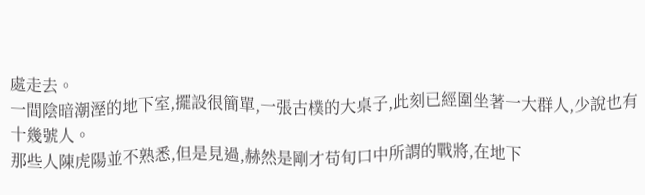處走去。
一間陰暗潮溼的地下室,擺設很簡單,一張古樸的大桌子,此刻已經圍坐著一大群人,少說也有十幾號人。
那些人陳虎陽並不熟悉,但是見過,赫然是剛才苟旬口中所謂的戰將,在地下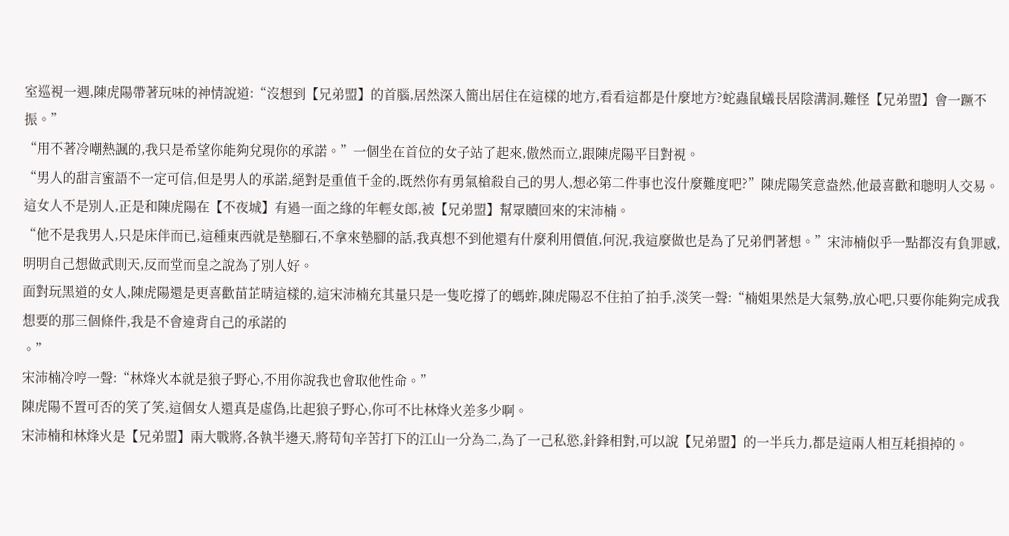室巡視一週,陳虎陽帶著玩味的神情說道:“沒想到【兄弟盟】的首腦,居然深入簡出居住在這樣的地方,看看這都是什麼地方?蛇蟲鼠蟻長居陰溝洞,難怪【兄弟盟】會一蹶不振。”
“用不著冷嘲熱諷的,我只是希望你能夠兌現你的承諾。”一個坐在首位的女子站了起來,傲然而立,跟陳虎陽平目對視。
“男人的甜言蜜語不一定可信,但是男人的承諾,絕對是重值千金的,既然你有勇氣槍殺自己的男人,想必第二件事也沒什麼難度吧?”陳虎陽笑意盎然,他最喜歡和聰明人交易。
這女人不是別人,正是和陳虎陽在【不夜城】有過一面之緣的年輕女郎,被【兄弟盟】幫眾贖回來的宋沛楠。
“他不是我男人,只是床伴而已,這種東西就是墊腳石,不拿來墊腳的話,我真想不到他還有什麼利用價值,何況,我這麼做也是為了兄弟們著想。”宋沛楠似乎一點都沒有負罪感,明明自己想做武則天,反而堂而皇之說為了別人好。
面對玩黑道的女人,陳虎陽還是更喜歡苗芷晴這樣的,這宋沛楠充其量只是一隻吃撐了的螞蚱,陳虎陽忍不住拍了拍手,淡笑一聲:“楠姐果然是大氣勢,放心吧,只要你能夠完成我想要的那三個條件,我是不會違背自己的承諾的
。”
宋沛楠冷哼一聲:“林烽火本就是狼子野心,不用你說我也會取他性命。”
陳虎陽不置可否的笑了笑,這個女人還真是虛偽,比起狼子野心,你可不比林烽火差多少啊。
宋沛楠和林烽火是【兄弟盟】兩大戰將,各執半邊天,將苟旬辛苦打下的江山一分為二,為了一己私慾,針鋒相對,可以說【兄弟盟】的一半兵力,都是這兩人相互耗損掉的。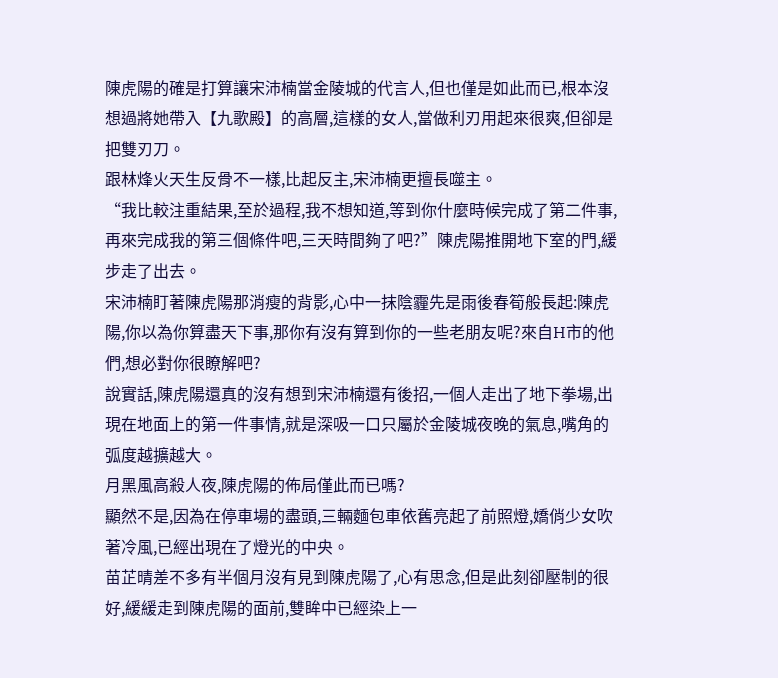陳虎陽的確是打算讓宋沛楠當金陵城的代言人,但也僅是如此而已,根本沒想過將她帶入【九歌殿】的高層,這樣的女人,當做利刃用起來很爽,但卻是把雙刃刀。
跟林烽火天生反骨不一樣,比起反主,宋沛楠更擅長噬主。
“我比較注重結果,至於過程,我不想知道,等到你什麼時候完成了第二件事,再來完成我的第三個條件吧,三天時間夠了吧?”陳虎陽推開地下室的門,緩步走了出去。
宋沛楠盯著陳虎陽那消瘦的背影,心中一抹陰霾先是雨後春筍般長起:陳虎陽,你以為你算盡天下事,那你有沒有算到你的一些老朋友呢?來自H市的他們,想必對你很瞭解吧?
說實話,陳虎陽還真的沒有想到宋沛楠還有後招,一個人走出了地下拳場,出現在地面上的第一件事情,就是深吸一口只屬於金陵城夜晚的氣息,嘴角的弧度越擴越大。
月黑風高殺人夜,陳虎陽的佈局僅此而已嗎?
顯然不是,因為在停車場的盡頭,三輛麵包車依舊亮起了前照燈,嬌俏少女吹著冷風,已經出現在了燈光的中央。
苗芷晴差不多有半個月沒有見到陳虎陽了,心有思念,但是此刻卻壓制的很好,緩緩走到陳虎陽的面前,雙眸中已經染上一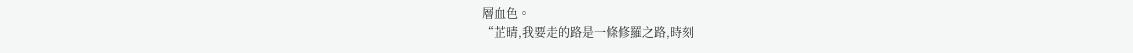層血色。
“芷晴,我要走的路是一條修羅之路,時刻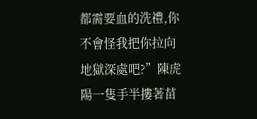都需要血的洗禮,你不會怪我把你拉向地獄深處吧?”陳虎陽一隻手半摟著苗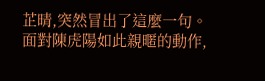芷晴,突然冒出了這麼一句。
面對陳虎陽如此親暱的動作,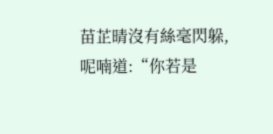苗芷晴沒有絲毫閃躲,呢喃道:“你若是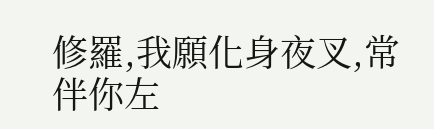修羅,我願化身夜叉,常伴你左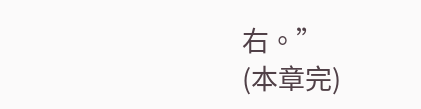右。”
(本章完)